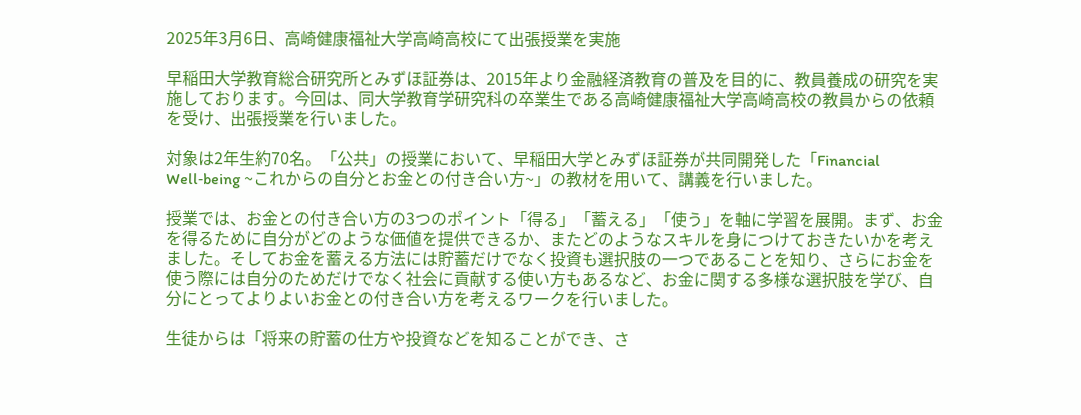2025年3月6日、高崎健康福祉大学高崎高校にて出張授業を実施

早稲田大学教育総合研究所とみずほ証券は、2015年より金融経済教育の普及を目的に、教員養成の研究を実施しております。今回は、同大学教育学研究科の卒業生である高崎健康福祉大学高崎高校の教員からの依頼を受け、出張授業を行いました。

対象は2年生約70名。「公共」の授業において、早稲田大学とみずほ証券が共同開発した「Financial Well‑being ~これからの自分とお金との付き合い方~」の教材を用いて、講義を行いました。

授業では、お金との付き合い方の3つのポイント「得る」「蓄える」「使う」を軸に学習を展開。まず、お金を得るために自分がどのような価値を提供できるか、またどのようなスキルを身につけておきたいかを考えました。そしてお金を蓄える方法には貯蓄だけでなく投資も選択肢の一つであることを知り、さらにお金を使う際には自分のためだけでなく社会に貢献する使い方もあるなど、お金に関する多様な選択肢を学び、自分にとってよりよいお金との付き合い方を考えるワークを行いました。

生徒からは「将来の貯蓄の仕方や投資などを知ることができ、さ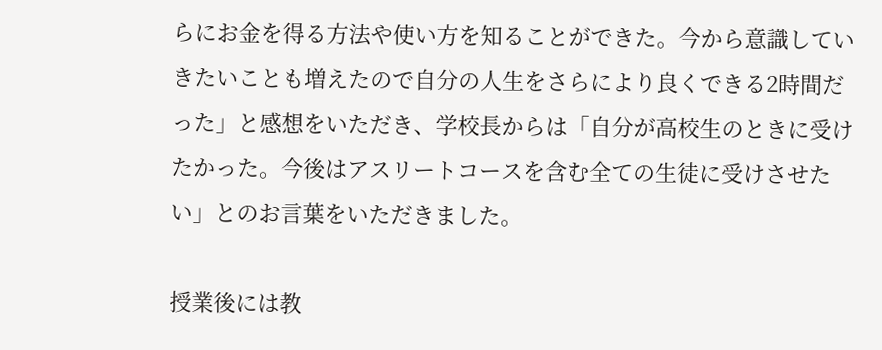らにお金を得る方法や使い方を知ることができた。今から意識していきたいことも増えたので自分の人生をさらにより良くできる2時間だった」と感想をいただき、学校長からは「自分が高校生のときに受けたかった。今後はアスリートコースを含む全ての生徒に受けさせたい」とのお言葉をいただきました。

授業後には教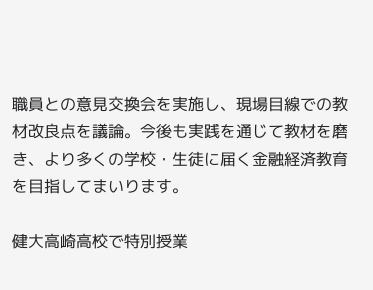職員との意見交換会を実施し、現場目線での教材改良点を議論。今後も実践を通じて教材を磨き、より多くの学校・生徒に届く金融経済教育を目指してまいります。

健大高崎高校で特別授業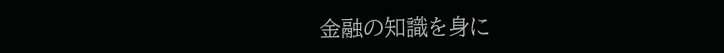金融の知識を身に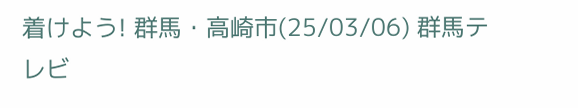着けよう! 群馬・高崎市(25/03/06) 群馬テレビ